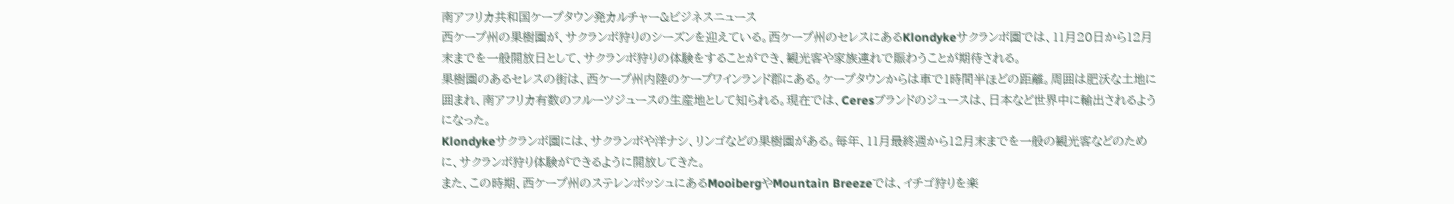南アフリカ共和国ケープタウン発カルチャー&ビジネスニュース
西ケープ州の果樹園が、サクランボ狩りのシーズンを迎えている。西ケープ州のセレスにあるKlondykeサクランボ園では、11月20日から12月末までを一般開放日として、サクランボ狩りの体験をすることができ、観光客や家族連れで賑わうことが期待される。
果樹園のあるセレスの街は、西ケープ州内陸のケープワインランド郡にある。ケープタウンからは車で1時間半ほどの距離。周囲は肥沃な土地に囲まれ、南アフリカ有数のフルーツジュースの生産地として知られる。現在では、Ceresブランドのジュースは、日本など世界中に輸出されるようになった。
Klondykeサクランボ園には、サクランボや洋ナシ、リンゴなどの果樹園がある。毎年、11月最終週から12月末までを一般の観光客などのために、サクランボ狩り体験ができるように開放してきた。
また、この時期、西ケープ州のステレンボッシュにあるMooibergやMountain Breezeでは、イチゴ狩りを楽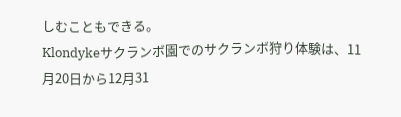しむこともできる。
Klondykeサクランボ園でのサクランボ狩り体験は、11月20日から12月31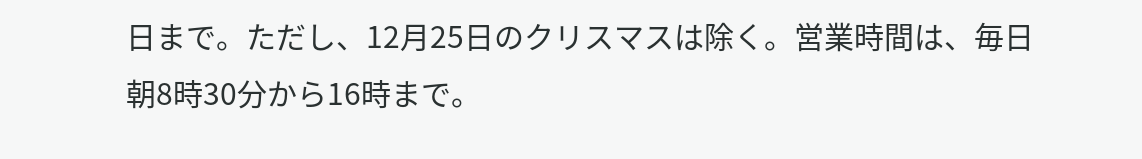日まで。ただし、12月25日のクリスマスは除く。営業時間は、毎日朝8時30分から16時まで。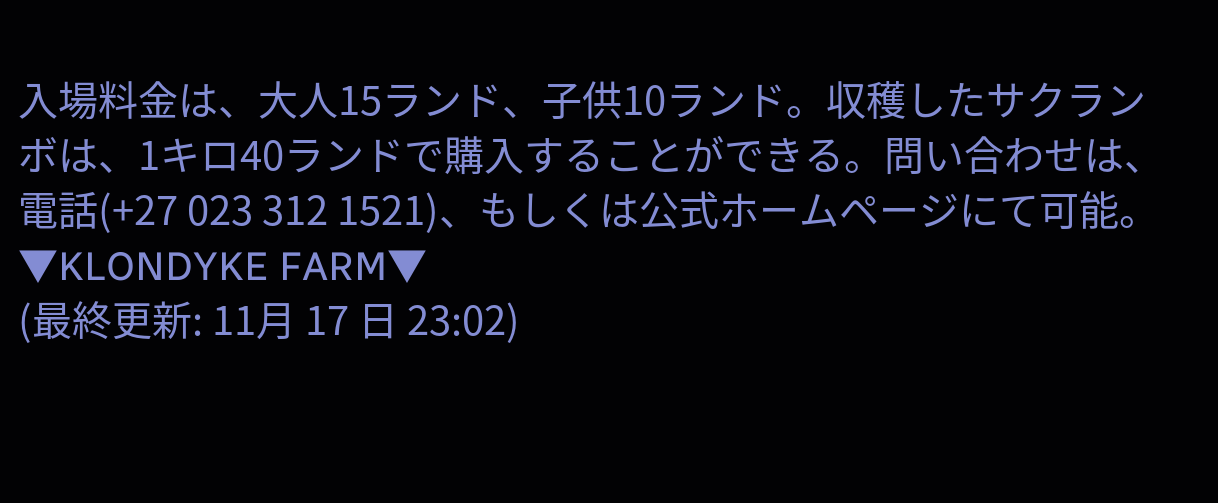入場料金は、大人15ランド、子供10ランド。収穫したサクランボは、1キロ40ランドで購入することができる。問い合わせは、電話(+27 023 312 1521)、もしくは公式ホームページにて可能。
▼KLONDYKE FARM▼
(最終更新: 11月 17 日 23:02)